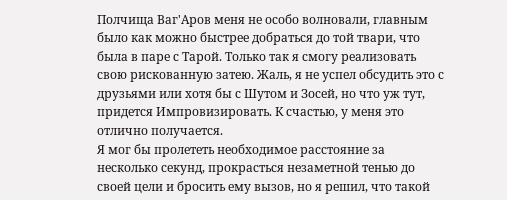Полчища Ваг'Аров меня не особо волновали, главным было как можно быстрее добраться до той твари, что была в паре с Тарой. Только так я смогу реализовать свою рискованную затею. Жаль, я не успел обсудить это с друзьями или хотя бы с Шутом и Зосей, но что уж тут, придется Импровизировать. К счастью, у меня это отлично получается.
Я мог бы пролететь необходимое расстояние за несколько секунд, прокрасться незаметной тенью до своей цели и бросить ему вызов, но я решил, что такой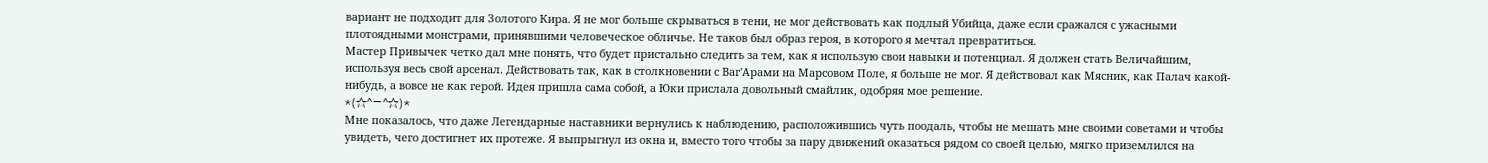вариант не подходит для Золотого Кира. Я не мог больше скрываться в тени, не мог действовать как подлый Убийца, даже если сражался с ужасными плотоядными монстрами, принявшими человеческое обличье. Не таков был образ героя, в которого я мечтал превратиться.
Мастер Привычек четко дал мне понять, что будет пристально следить за тем, как я использую свои навыки и потенциал. Я должен стать Величайшим, используя весь свой арсенал. Действовать так, как в столкновении с Ваг'Арами на Марсовом Поле, я больше не мог. Я действовал как Мясник, как Палач какой-нибудь, а вовсе не как герой. Идея пришла сама собой, а Юки прислала довольный смайлик, одобряя мое решение.
*(☆^ー^☆)*
Мне показалось, что даже Легендарные наставники вернулись к наблюдению, расположившись чуть поодаль, чтобы не мешать мне своими советами и чтобы увидеть, чего достигнет их протеже. Я выпрыгнул из окна и, вместо того чтобы за пару движений оказаться рядом со своей целью, мягко приземлился на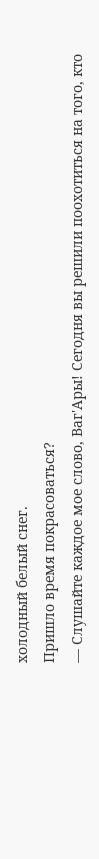холодный белый снег.
Пришло время покрасоваться?
— Слушайте каждое мое слово, Ваг'Ары! Сегодня вы решили поохотиться на того, кто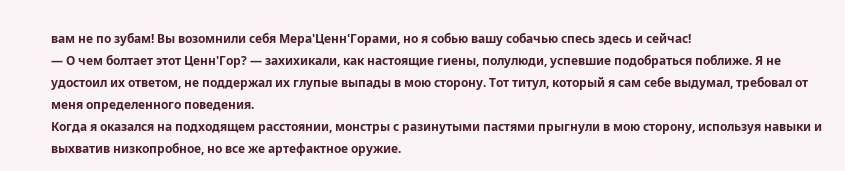вам не по зубам! Вы возомнили себя Мера'Ценн'Горами, но я собью вашу собачью спесь здесь и сейчас!
— О чем болтает этот Ценн'Гор? — захихикали, как настоящие гиены, полулюди, успевшие подобраться поближе. Я не удостоил их ответом, не поддержал их глупые выпады в мою сторону. Тот титул, который я сам себе выдумал, требовал от меня определенного поведения.
Когда я оказался на подходящем расстоянии, монстры с разинутыми пастями прыгнули в мою сторону, используя навыки и выхватив низкопробное, но все же артефактное оружие.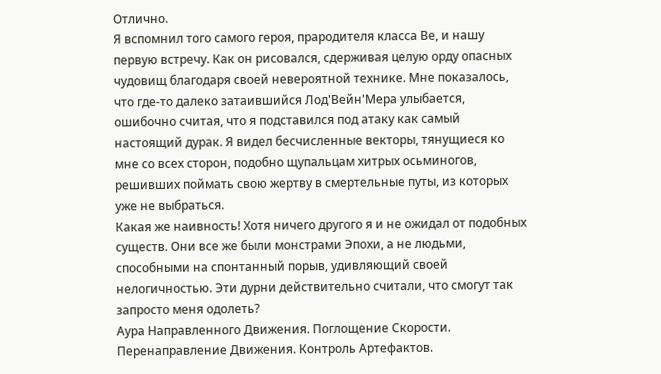Отлично.
Я вспомнил того самого героя, прародителя класса Ве, и нашу первую встречу. Как он рисовался, сдерживая целую орду опасных чудовищ благодаря своей невероятной технике. Мне показалось, что где-то далеко затаившийся Лод'Вейн'Мера улыбается, ошибочно считая, что я подставился под атаку как самый настоящий дурак. Я видел бесчисленные векторы, тянущиеся ко мне со всех сторон, подобно щупальцам хитрых осьминогов, решивших поймать свою жертву в смертельные путы, из которых уже не выбраться.
Какая же наивность! Хотя ничего другого я и не ожидал от подобных существ. Они все же были монстрами Эпохи, а не людьми, способными на спонтанный порыв, удивляющий своей нелогичностью. Эти дурни действительно считали, что смогут так запросто меня одолеть?
Аура Направленного Движения. Поглощение Скорости. Перенаправление Движения. Контроль Артефактов.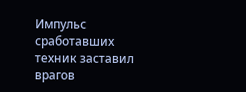Импульс сработавших техник заставил врагов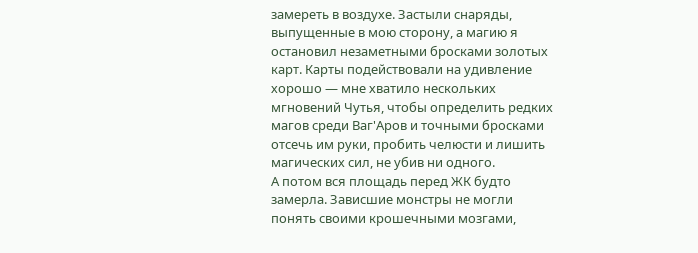замереть в воздухе. Застыли снаряды, выпущенные в мою сторону, а магию я остановил незаметными бросками золотых карт. Карты подействовали на удивление хорошо — мне хватило нескольких мгновений Чутья, чтобы определить редких магов среди Ваг'Аров и точными бросками отсечь им руки, пробить челюсти и лишить магических сил, не убив ни одного.
А потом вся площадь перед ЖК будто замерла. Зависшие монстры не могли понять своими крошечными мозгами,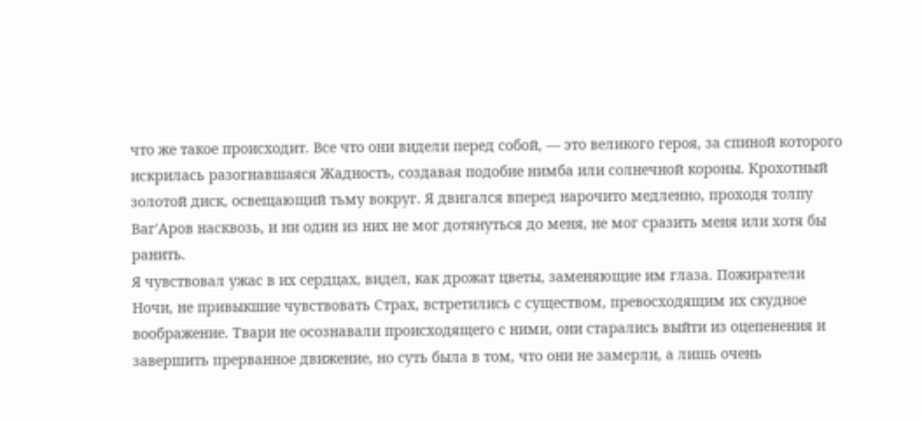что же такое происходит. Все что они видели перед собой, — это великого героя, за спиной которого искрилась разогнавшаяся Жадность, создавая подобие нимба или солнечной короны. Крохотный золотой диск, освещающий тьму вокруг. Я двигался вперед нарочито медленно, проходя толпу Ваг'Аров насквозь, и ни один из них не мог дотянуться до меня, не мог сразить меня или хотя бы ранить.
Я чувствовал ужас в их сердцах, видел, как дрожат цветы, заменяющие им глаза. Пожиратели Ночи, не привыкшие чувствовать Страх, встретились с существом, превосходящим их скудное воображение. Твари не осознавали происходящего с ними, они старались выйти из оцепенения и завершить прерванное движение, но суть была в том, что они не замерли, а лишь очень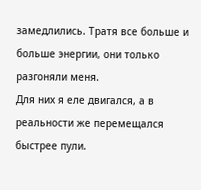замедлились. Тратя все больше и больше энергии, они только разгоняли меня.
Для них я еле двигался, а в реальности же перемещался быстрее пули.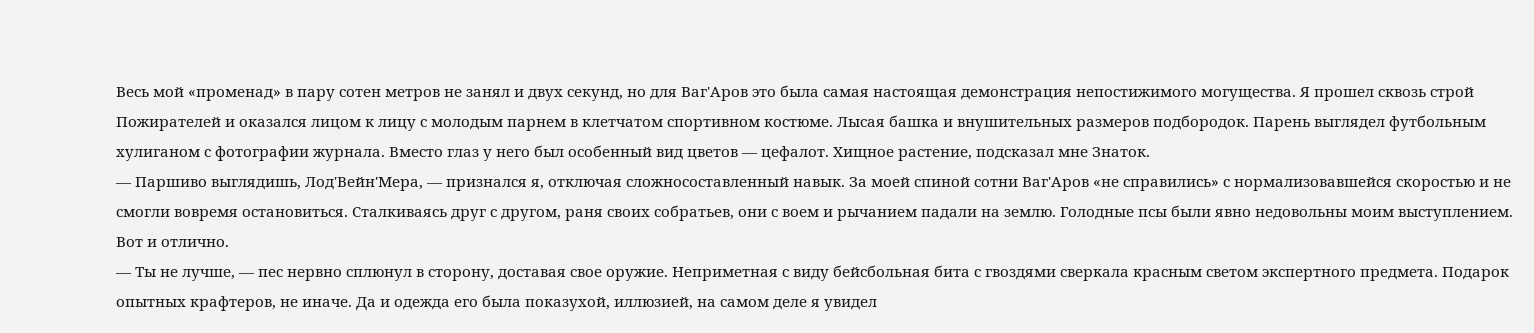Весь мой «променад» в пару сотен метров не занял и двух секунд, но для Ваг'Аров это была самая настоящая демонстрация непостижимого могущества. Я прошел сквозь строй Пожирателей и оказался лицом к лицу с молодым парнем в клетчатом спортивном костюме. Лысая башка и внушительных размеров подбородок. Парень выглядел футбольным хулиганом с фотографии журнала. Вместо глаз у него был особенный вид цветов — цефалот. Хищное растение, подсказал мне Знаток.
— Паршиво выглядишь, Лод'Вейн'Мера, — признался я, отключая сложносоставленный навык. За моей спиной сотни Ваг'Аров «не справились» с нормализовавшейся скоростью и не смогли вовремя остановиться. Сталкиваясь друг с другом, раня своих собратьев, они с воем и рычанием падали на землю. Голодные псы были явно недовольны моим выступлением.
Вот и отлично.
— Ты не лучше, — пес нервно сплюнул в сторону, доставая свое оружие. Неприметная с виду бейсбольная бита с гвоздями сверкала красным светом экспертного предмета. Подарок опытных крафтеров, не иначе. Да и одежда его была показухой, иллюзией, на самом деле я увидел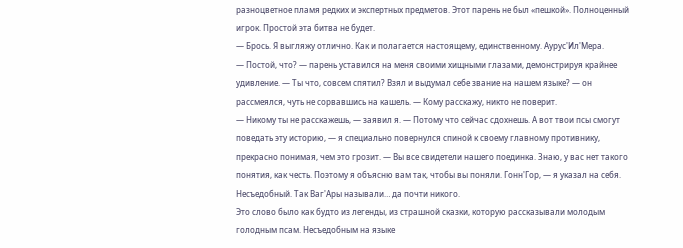разноцветное пламя редких и экспертных предметов. Этот парень не был «пешкой». Полноценный игрок. Простой эта битва не будет.
— Брось. Я выгляжу отлично. Как и полагается настоящему, единственному. Аурус'Ил'Мера.
— Постой, что? — парень уставился на меня своими хищными глазами, демонстрируя крайнее удивление. — Ты что, совсем спятил? Взял и выдумал себе звание на нашем языке? — он рассмеялся, чуть не сорвавшись на кашель. — Кому расскажу, никто не поверит.
— Никому ты не расскажешь, — заявил я. — Потому что сейчас сдохнешь. А вот твои псы смогут поведать эту историю, — я специально повернулся спиной к своему главному противнику, прекрасно понимая, чем это грозит. — Вы все свидетели нашего поединка. Знаю, у вас нет такого понятия, как честь. Поэтому я объясню вам так, чтобы вы поняли. Гонн'Гор, — я указал на себя. Несъедобный. Так Ваг'Ары называли… да почти никого.
Это слово было как будто из легенды, из страшной сказки, которую рассказывали молодым голодным псам. Несъедобным на языке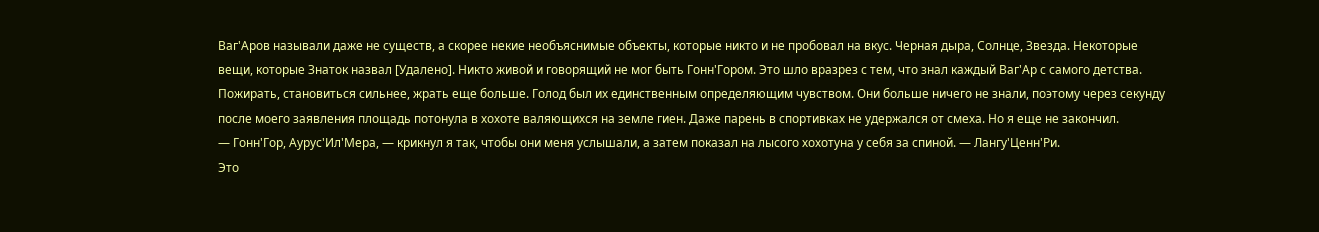Ваг'Аров называли даже не существ, а скорее некие необъяснимые объекты, которые никто и не пробовал на вкус. Черная дыра, Солнце, Звезда. Некоторые вещи, которые Знаток назвал [Удалено]. Никто живой и говорящий не мог быть Гонн'Гором. Это шло вразрез с тем, что знал каждый Ваг'Ар с самого детства. Пожирать, становиться сильнее, жрать еще больше. Голод был их единственным определяющим чувством. Они больше ничего не знали, поэтому через секунду после моего заявления площадь потонула в хохоте валяющихся на земле гиен. Даже парень в спортивках не удержался от смеха. Но я еще не закончил.
— Гонн'Гор, Аурус'Ил'Мера, — крикнул я так, чтобы они меня услышали, а затем показал на лысого хохотуна у себя за спиной. — Лангу'Ценн'Ри.
Это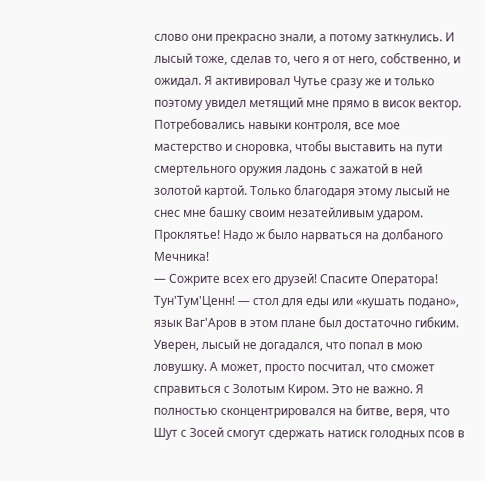слово они прекрасно знали, а потому заткнулись. И лысый тоже, сделав то, чего я от него, собственно, и ожидал. Я активировал Чутье сразу же и только поэтому увидел метящий мне прямо в висок вектор. Потребовались навыки контроля, все мое мастерство и сноровка, чтобы выставить на пути смертельного оружия ладонь с зажатой в ней золотой картой. Только благодаря этому лысый не снес мне башку своим незатейливым ударом.
Проклятье! Надо ж было нарваться на долбаного Мечника!
— Сожрите всех его друзей! Спасите Оператора! Тун'Тум'Ценн! — стол для еды или «кушать подано», язык Ваг'Аров в этом плане был достаточно гибким.
Уверен, лысый не догадался, что попал в мою ловушку. А может, просто посчитал, что сможет справиться с Золотым Киром. Это не важно. Я полностью сконцентрировался на битве, веря, что Шут с Зосей смогут сдержать натиск голодных псов в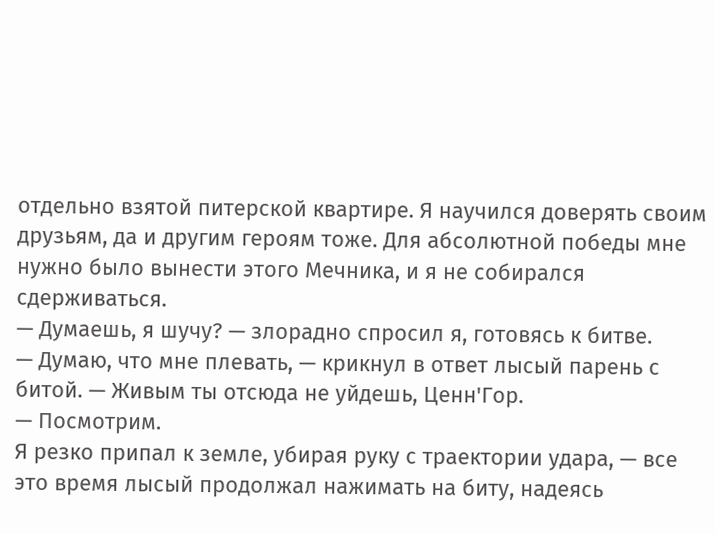отдельно взятой питерской квартире. Я научился доверять своим друзьям, да и другим героям тоже. Для абсолютной победы мне нужно было вынести этого Мечника, и я не собирался сдерживаться.
— Думаешь, я шучу? — злорадно спросил я, готовясь к битве.
— Думаю, что мне плевать, — крикнул в ответ лысый парень с битой. — Живым ты отсюда не уйдешь, Ценн'Гор.
— Посмотрим.
Я резко припал к земле, убирая руку с траектории удара, — все это время лысый продолжал нажимать на биту, надеясь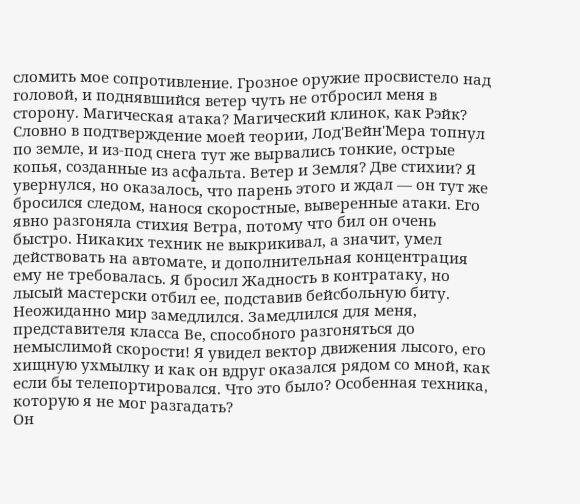сломить мое сопротивление. Грозное оружие просвистело над головой, и поднявшийся ветер чуть не отбросил меня в сторону. Магическая атака? Магический клинок, как Рэйк?
Словно в подтверждение моей теории, Лод'Вейн'Мера топнул по земле, и из-под снега тут же вырвались тонкие, острые копья, созданные из асфальта. Ветер и Земля? Две стихии? Я увернулся, но оказалось, что парень этого и ждал — он тут же бросился следом, нанося скоростные, выверенные атаки. Его явно разгоняла стихия Ветра, потому что бил он очень быстро. Никаких техник не выкрикивал, а значит, умел действовать на автомате, и дополнительная концентрация ему не требовалась. Я бросил Жадность в контратаку, но лысый мастерски отбил ее, подставив бейсбольную биту.
Неожиданно мир замедлился. Замедлился для меня, представителя класса Ве, способного разгоняться до немыслимой скорости! Я увидел вектор движения лысого, его хищную ухмылку и как он вдруг оказался рядом со мной, как если бы телепортировался. Что это было? Особенная техника, которую я не мог разгадать?
Он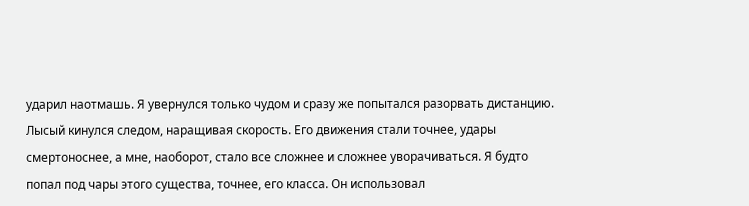ударил наотмашь. Я увернулся только чудом и сразу же попытался разорвать дистанцию. Лысый кинулся следом, наращивая скорость. Его движения стали точнее, удары смертоноснее, а мне, наоборот, стало все сложнее и сложнее уворачиваться. Я будто попал под чары этого существа, точнее, его класса. Он использовал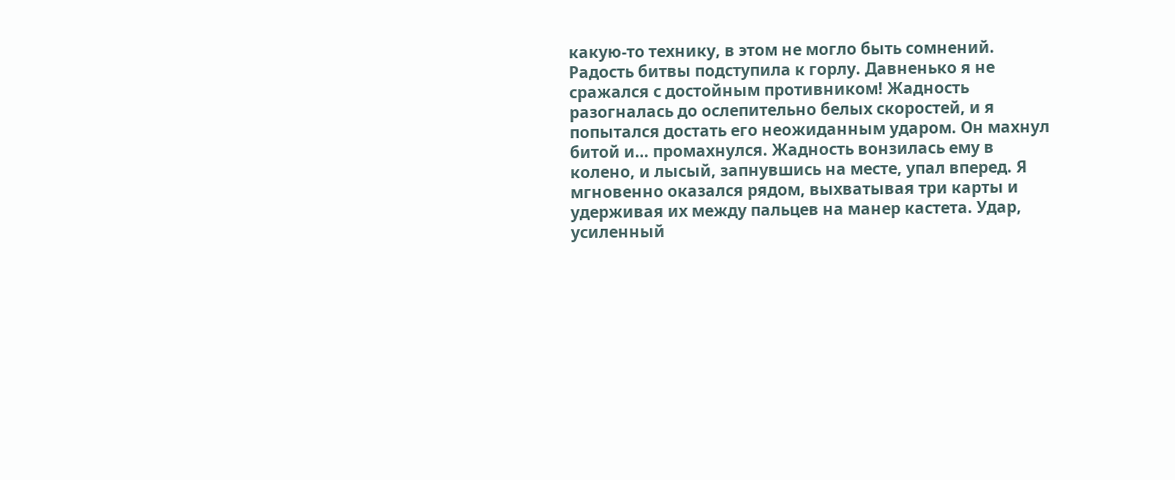какую-то технику, в этом не могло быть сомнений.
Радость битвы подступила к горлу. Давненько я не сражался с достойным противником! Жадность разогналась до ослепительно белых скоростей, и я попытался достать его неожиданным ударом. Он махнул битой и… промахнулся. Жадность вонзилась ему в колено, и лысый, запнувшись на месте, упал вперед. Я мгновенно оказался рядом, выхватывая три карты и удерживая их между пальцев на манер кастета. Удар, усиленный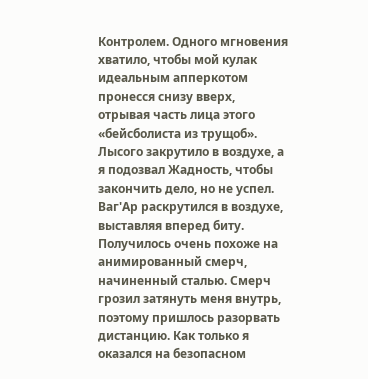Контролем. Одного мгновения хватило, чтобы мой кулак идеальным апперкотом пронесся снизу вверх, отрывая часть лица этого «бейсболиста из трущоб». Лысого закрутило в воздухе, а я подозвал Жадность, чтобы закончить дело, но не успел.
Ваг'Ар раскрутился в воздухе, выставляя вперед биту. Получилось очень похоже на анимированный смерч, начиненный сталью. Смерч грозил затянуть меня внутрь, поэтому пришлось разорвать дистанцию. Как только я оказался на безопасном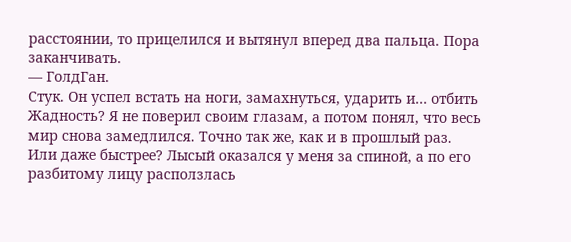расстоянии, то прицелился и вытянул вперед два пальца. Пора заканчивать.
— ГолдГан.
Стук. Он успел встать на ноги, замахнуться, ударить и… отбить Жадность? Я не поверил своим глазам, а потом понял, что весь мир снова замедлился. Точно так же, как и в прошлый раз. Или даже быстрее? Лысый оказался у меня за спиной, а по его разбитому лицу расползлась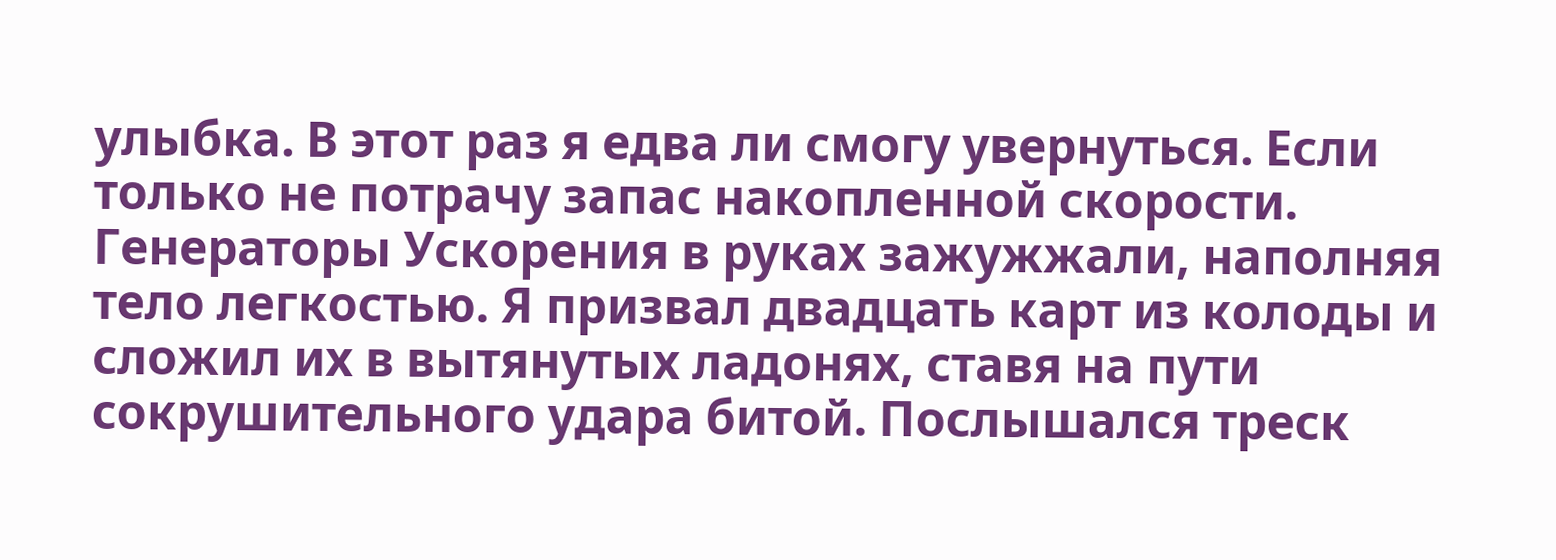улыбка. В этот раз я едва ли смогу увернуться. Если только не потрачу запас накопленной скорости.
Генераторы Ускорения в руках зажужжали, наполняя тело легкостью. Я призвал двадцать карт из колоды и сложил их в вытянутых ладонях, ставя на пути сокрушительного удара битой. Послышался треск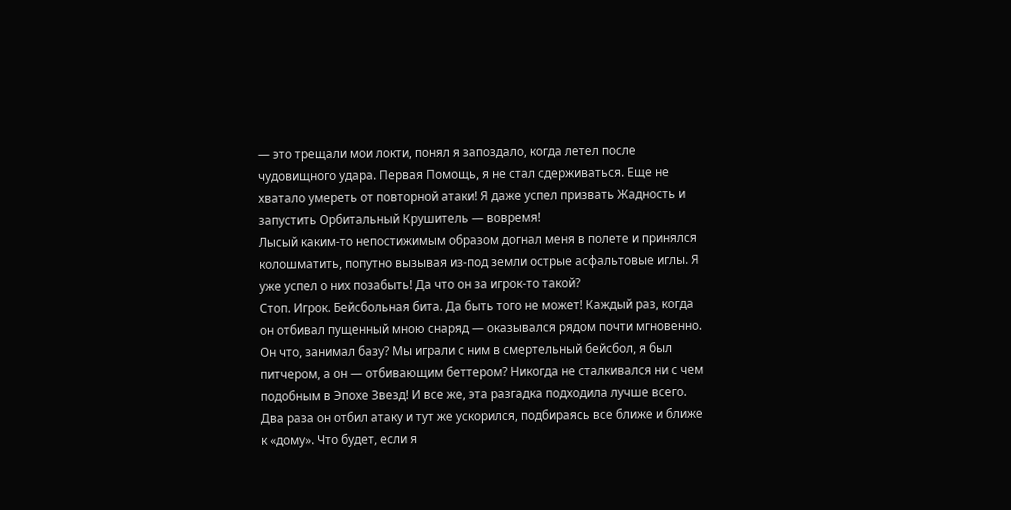— это трещали мои локти, понял я запоздало, когда летел после чудовищного удара. Первая Помощь, я не стал сдерживаться. Еще не хватало умереть от повторной атаки! Я даже успел призвать Жадность и запустить Орбитальный Крушитель — вовремя!
Лысый каким-то непостижимым образом догнал меня в полете и принялся колошматить, попутно вызывая из-под земли острые асфальтовые иглы. Я уже успел о них позабыть! Да что он за игрок-то такой?
Стоп. Игрок. Бейсбольная бита. Да быть того не может! Каждый раз, когда он отбивал пущенный мною снаряд — оказывался рядом почти мгновенно. Он что, занимал базу? Мы играли с ним в смертельный бейсбол, я был питчером, а он — отбивающим беттером? Никогда не сталкивался ни с чем подобным в Эпохе Звезд! И все же, эта разгадка подходила лучше всего. Два раза он отбил атаку и тут же ускорился, подбираясь все ближе и ближе к «дому». Что будет, если я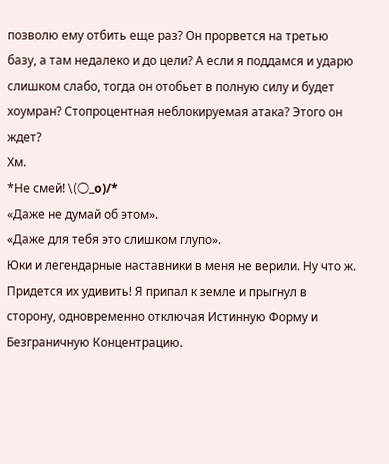позволю ему отбить еще раз? Он прорвется на третью базу, а там недалеко и до цели? А если я поддамся и ударю слишком слабо, тогда он отобьет в полную силу и будет хоумран? Стопроцентная неблокируемая атака? Этого он ждет?
Хм.
*Не смей! \(〇_o)/*
«Даже не думай об этом».
«Даже для тебя это слишком глупо».
Юки и легендарные наставники в меня не верили. Ну что ж. Придется их удивить! Я припал к земле и прыгнул в сторону, одновременно отключая Истинную Форму и Безграничную Концентрацию.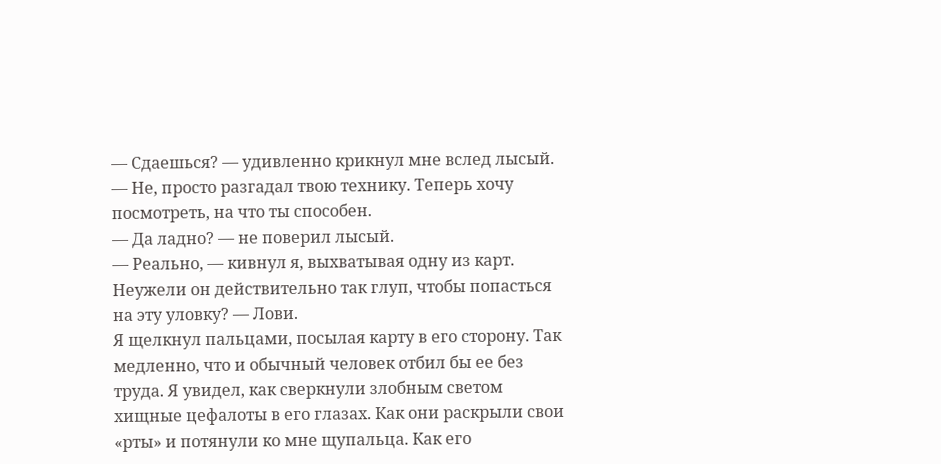— Сдаешься? — удивленно крикнул мне вслед лысый.
— Не, просто разгадал твою технику. Теперь хочу посмотреть, на что ты способен.
— Да ладно? — не поверил лысый.
— Реально, — кивнул я, выхватывая одну из карт. Неужели он действительно так глуп, чтобы попасться на эту уловку? — Лови.
Я щелкнул пальцами, посылая карту в его сторону. Так медленно, что и обычный человек отбил бы ее без труда. Я увидел, как сверкнули злобным светом хищные цефалоты в его глазах. Как они раскрыли свои «рты» и потянули ко мне щупальца. Как его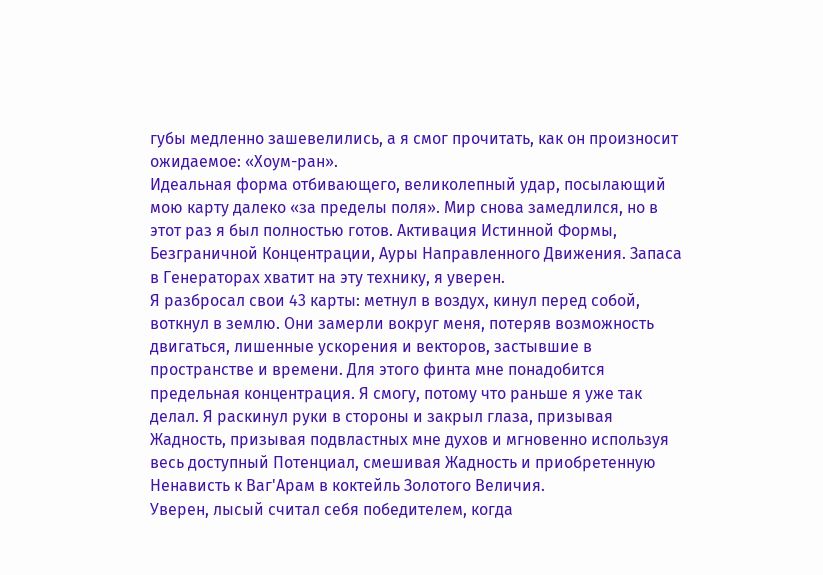губы медленно зашевелились, а я смог прочитать, как он произносит ожидаемое: «Хоум-ран».
Идеальная форма отбивающего, великолепный удар, посылающий мою карту далеко «за пределы поля». Мир снова замедлился, но в этот раз я был полностью готов. Активация Истинной Формы, Безграничной Концентрации, Ауры Направленного Движения. Запаса в Генераторах хватит на эту технику, я уверен.
Я разбросал свои 43 карты: метнул в воздух, кинул перед собой, воткнул в землю. Они замерли вокруг меня, потеряв возможность двигаться, лишенные ускорения и векторов, застывшие в пространстве и времени. Для этого финта мне понадобится предельная концентрация. Я смогу, потому что раньше я уже так делал. Я раскинул руки в стороны и закрыл глаза, призывая Жадность, призывая подвластных мне духов и мгновенно используя весь доступный Потенциал, смешивая Жадность и приобретенную Ненависть к Ваг'Арам в коктейль Золотого Величия.
Уверен, лысый считал себя победителем, когда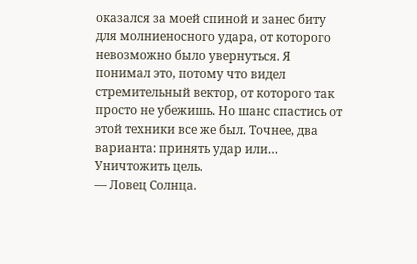оказался за моей спиной и занес биту для молниеносного удара, от которого невозможно было увернуться. Я понимал это, потому что видел стремительный вектор, от которого так просто не убежишь. Но шанс спастись от этой техники все же был. Точнее, два варианта: принять удар или…
Уничтожить цель.
— Ловец Солнца.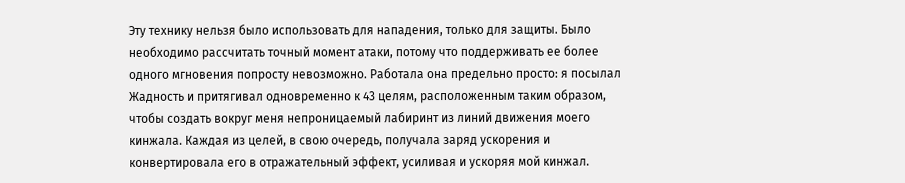Эту технику нельзя было использовать для нападения, только для защиты. Было необходимо рассчитать точный момент атаки, потому что поддерживать ее более одного мгновения попросту невозможно. Работала она предельно просто: я посылал Жадность и притягивал одновременно к 43 целям, расположенным таким образом, чтобы создать вокруг меня непроницаемый лабиринт из линий движения моего кинжала. Каждая из целей, в свою очередь, получала заряд ускорения и конвертировала его в отражательный эффект, усиливая и ускоряя мой кинжал.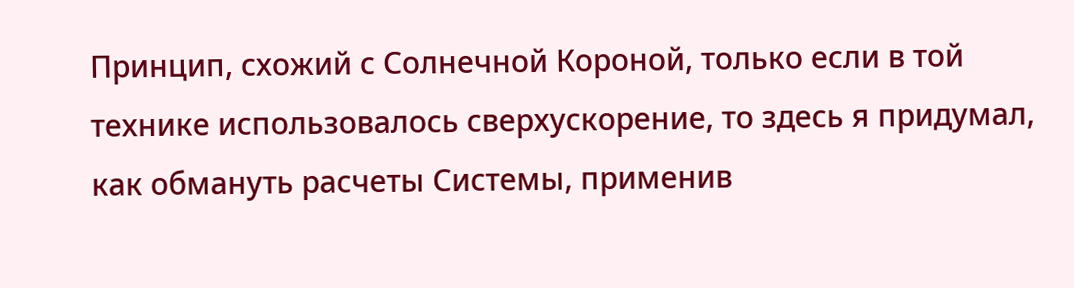Принцип, схожий с Солнечной Короной, только если в той технике использовалось сверхускорение, то здесь я придумал, как обмануть расчеты Системы, применив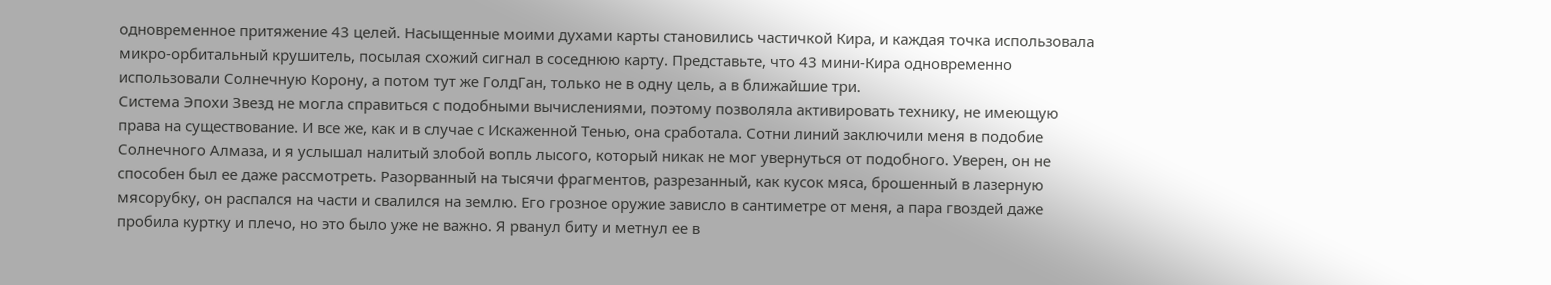одновременное притяжение 43 целей. Насыщенные моими духами карты становились частичкой Кира, и каждая точка использовала микро-орбитальный крушитель, посылая схожий сигнал в соседнюю карту. Представьте, что 43 мини-Кира одновременно использовали Солнечную Корону, а потом тут же ГолдГан, только не в одну цель, а в ближайшие три.
Система Эпохи Звезд не могла справиться с подобными вычислениями, поэтому позволяла активировать технику, не имеющую права на существование. И все же, как и в случае с Искаженной Тенью, она сработала. Сотни линий заключили меня в подобие Солнечного Алмаза, и я услышал налитый злобой вопль лысого, который никак не мог увернуться от подобного. Уверен, он не способен был ее даже рассмотреть. Разорванный на тысячи фрагментов, разрезанный, как кусок мяса, брошенный в лазерную мясорубку, он распался на части и свалился на землю. Его грозное оружие зависло в сантиметре от меня, а пара гвоздей даже пробила куртку и плечо, но это было уже не важно. Я рванул биту и метнул ее в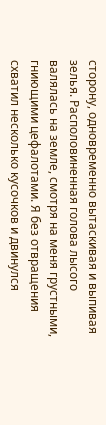сторону, одновременно вытаскивая и выпивая зелья. Располовиненная голова лысого валялась на земле, смотря на меня грустными, гниющими цефалотами. Я без отвращения схватил несколько кусочков и двинулся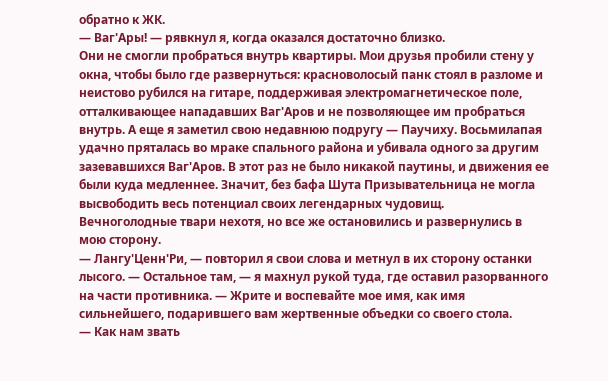обратно к ЖК.
— Ваг'Ары! — рявкнул я, когда оказался достаточно близко.
Они не смогли пробраться внутрь квартиры. Мои друзья пробили стену у окна, чтобы было где развернуться: красноволосый панк стоял в разломе и неистово рубился на гитаре, поддерживая электромагнетическое поле, отталкивающее нападавших Ваг'Аров и не позволяющее им пробраться внутрь. А еще я заметил свою недавнюю подругу — Паучиху. Восьмилапая удачно пряталась во мраке спального района и убивала одного за другим зазевавшихся Ваг'Аров. В этот раз не было никакой паутины, и движения ее были куда медленнее. Значит, без бафа Шута Призывательница не могла высвободить весь потенциал своих легендарных чудовищ.
Вечноголодные твари нехотя, но все же остановились и развернулись в мою сторону.
— Лангу'Ценн'Ри, — повторил я свои слова и метнул в их сторону останки лысого. — Остальное там, — я махнул рукой туда, где оставил разорванного на части противника. — Жрите и воспевайте мое имя, как имя сильнейшего, подарившего вам жертвенные объедки со своего стола.
— Как нам звать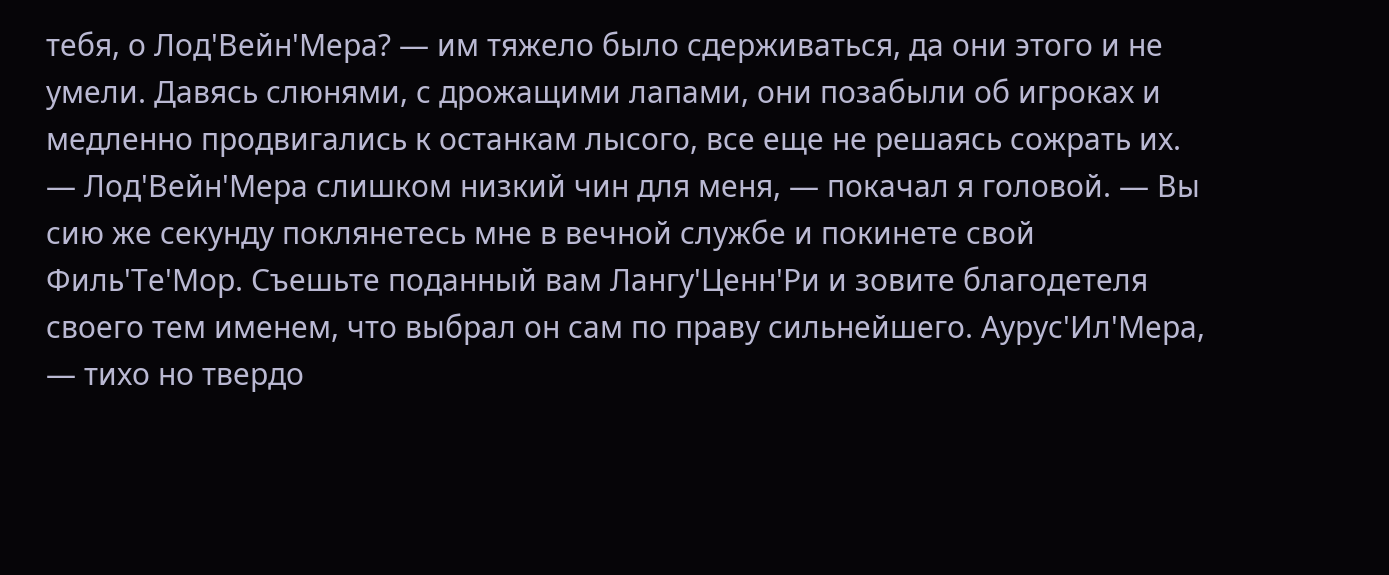тебя, о Лод'Вейн'Мера? — им тяжело было сдерживаться, да они этого и не умели. Давясь слюнями, с дрожащими лапами, они позабыли об игроках и медленно продвигались к останкам лысого, все еще не решаясь сожрать их.
— Лод'Вейн'Мера слишком низкий чин для меня, — покачал я головой. — Вы сию же секунду поклянетесь мне в вечной службе и покинете свой Филь'Те'Мор. Съешьте поданный вам Лангу'Ценн'Ри и зовите благодетеля своего тем именем, что выбрал он сам по праву сильнейшего. Аурус'Ил'Мера, — тихо но твердо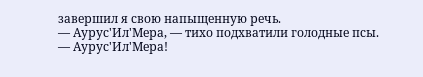завершил я свою напыщенную речь.
— Аурус'Ил'Мера, — тихо подхватили голодные псы.
— Аурус'Ил'Мера!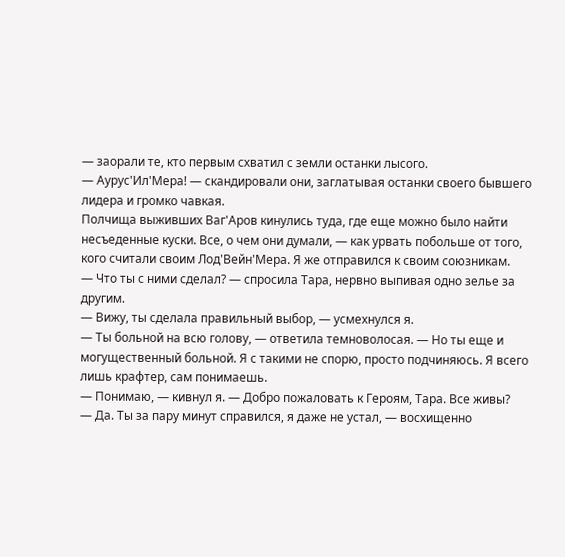— заорали те, кто первым схватил с земли останки лысого.
— Аурус'Ил'Мера! — скандировали они, заглатывая останки своего бывшего лидера и громко чавкая.
Полчища выживших Ваг'Аров кинулись туда, где еще можно было найти несъеденные куски. Все, о чем они думали, — как урвать побольше от того, кого считали своим Лод'Вейн'Мера. Я же отправился к своим союзникам.
— Что ты с ними сделал? — спросила Тара, нервно выпивая одно зелье за другим.
— Вижу, ты сделала правильный выбор, — усмехнулся я.
— Ты больной на всю голову, — ответила темноволосая. — Но ты еще и могущественный больной. Я с такими не спорю, просто подчиняюсь. Я всего лишь крафтер, сам понимаешь.
— Понимаю, — кивнул я. — Добро пожаловать к Героям, Тара. Все живы?
— Да. Ты за пару минут справился, я даже не устал, — восхищенно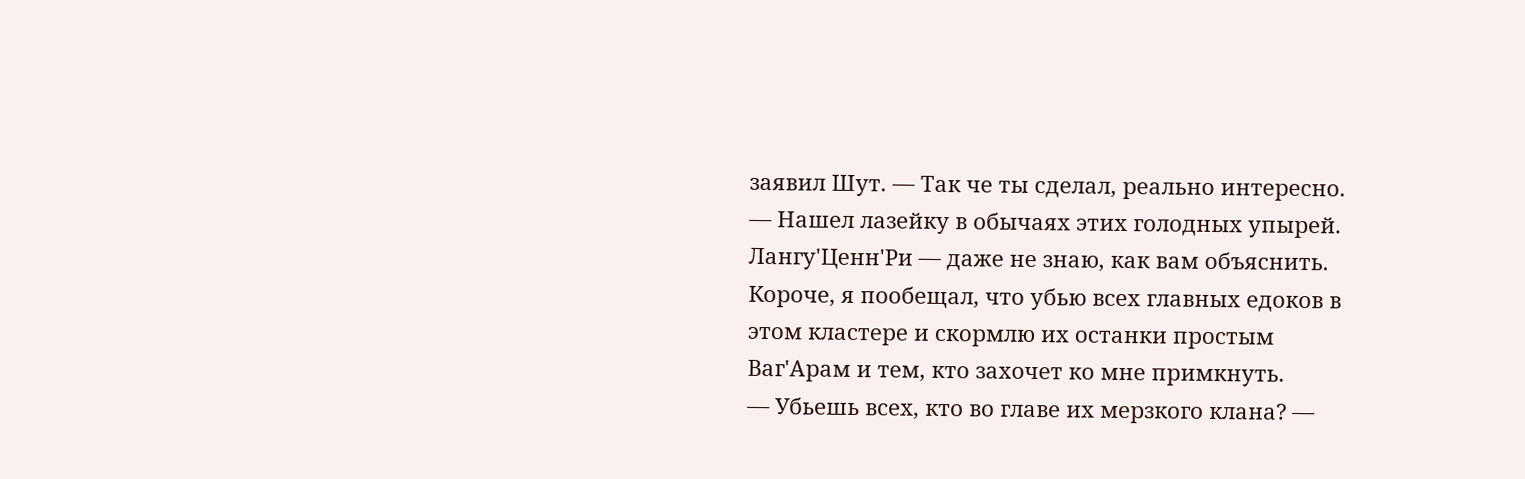заявил Шут. — Так че ты сделал, реально интересно.
— Нашел лазейку в обычаях этих голодных упырей. Лангу'Ценн'Ри — даже не знаю, как вам объяснить. Короче, я пообещал, что убью всех главных едоков в этом кластере и скормлю их останки простым Ваг'Арам и тем, кто захочет ко мне примкнуть.
— Убьешь всех, кто во главе их мерзкого клана? —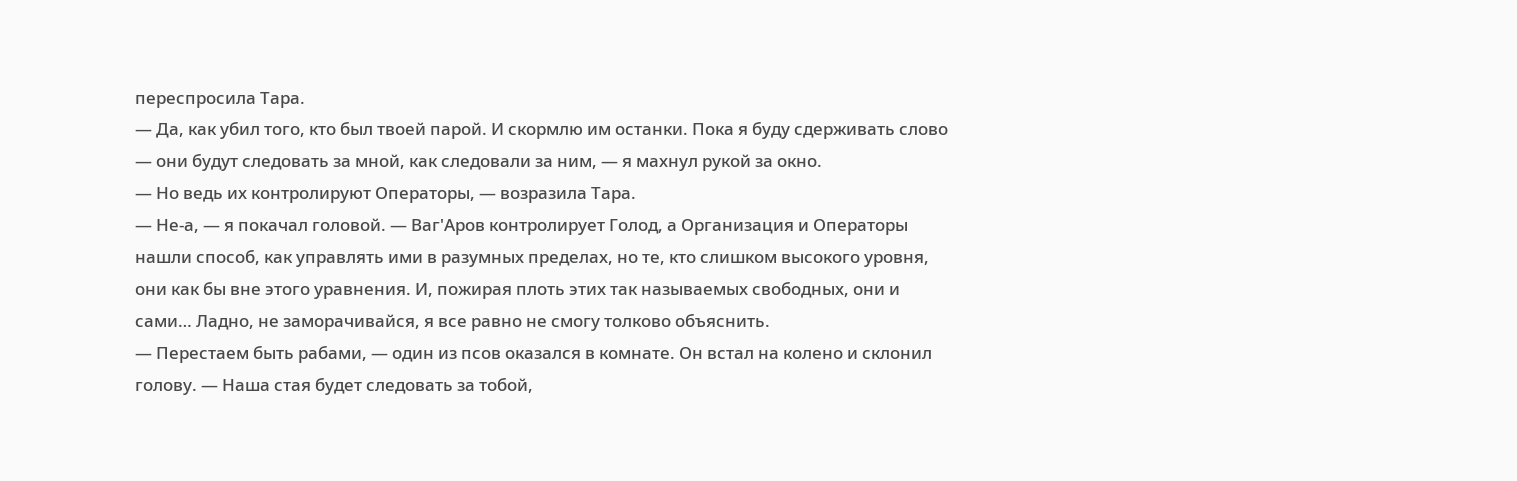переспросила Тара.
— Да, как убил того, кто был твоей парой. И скормлю им останки. Пока я буду сдерживать слово — они будут следовать за мной, как следовали за ним, — я махнул рукой за окно.
— Но ведь их контролируют Операторы, — возразила Тара.
— Не-а, — я покачал головой. — Ваг'Аров контролирует Голод, а Организация и Операторы нашли способ, как управлять ими в разумных пределах, но те, кто слишком высокого уровня, они как бы вне этого уравнения. И, пожирая плоть этих так называемых свободных, они и сами… Ладно, не заморачивайся, я все равно не смогу толково объяснить.
— Перестаем быть рабами, — один из псов оказался в комнате. Он встал на колено и склонил голову. — Наша стая будет следовать за тобой,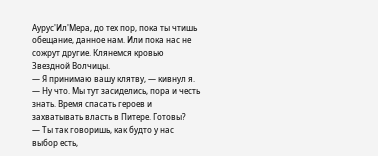Аурус'Ил'Мера, до тех пор, пока ты чтишь обещание, данное нам. Или пока нас не сожрут другие. Клянемся кровью Звездной Волчицы.
— Я принимаю вашу клятву, — кивнул я. — Ну что. Мы тут засиделись, пора и честь знать. Время спасать героев и захватывать власть в Питере. Готовы?
— Ты так говоришь, как будто у нас выбор есть,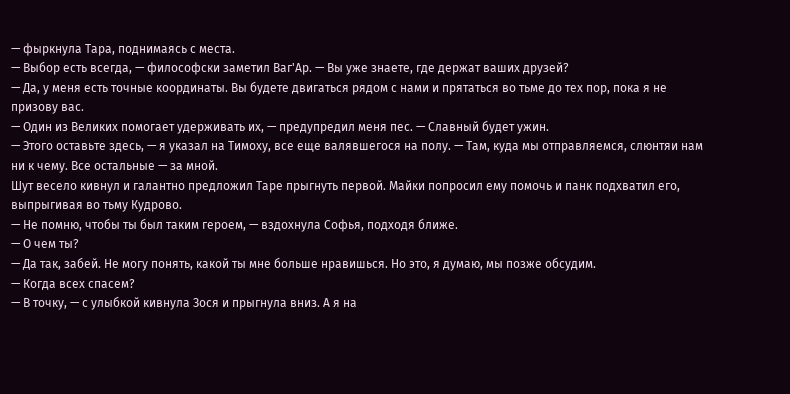— фыркнула Тара, поднимаясь с места.
— Выбор есть всегда, — философски заметил Ваг'Ар. — Вы уже знаете, где держат ваших друзей?
— Да, у меня есть точные координаты. Вы будете двигаться рядом с нами и прятаться во тьме до тех пор, пока я не призову вас.
— Один из Великих помогает удерживать их, — предупредил меня пес. — Славный будет ужин.
— Этого оставьте здесь, — я указал на Тимоху, все еще валявшегося на полу. — Там, куда мы отправляемся, слюнтяи нам ни к чему. Все остальные — за мной.
Шут весело кивнул и галантно предложил Таре прыгнуть первой. Майки попросил ему помочь и панк подхватил его, выпрыгивая во тьму Кудрово.
— Не помню, чтобы ты был таким героем, — вздохнула Софья, подходя ближе.
— О чем ты?
— Да так, забей. Не могу понять, какой ты мне больше нравишься. Но это, я думаю, мы позже обсудим.
— Когда всех спасем?
— В точку, — с улыбкой кивнула Зося и прыгнула вниз. А я на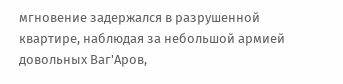мгновение задержался в разрушенной квартире, наблюдая за небольшой армией довольных Ваг'Аров,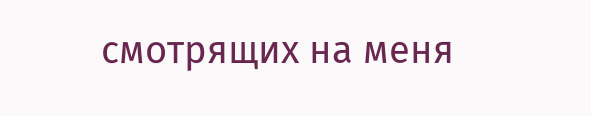смотрящих на меня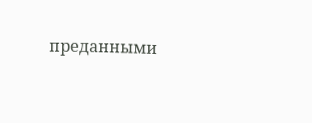преданными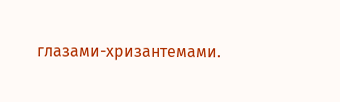глазами-хризантемами.